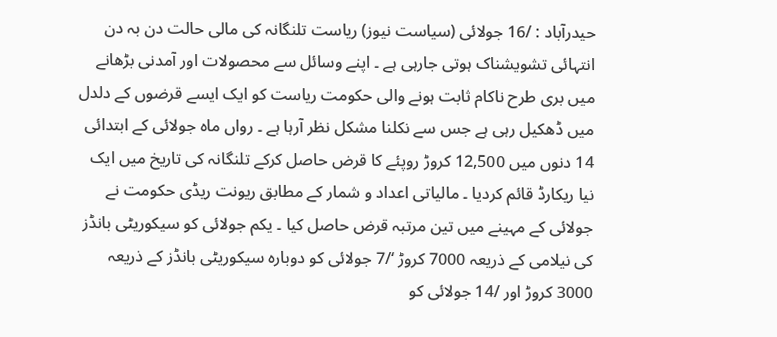حیدرآباد : /16 جولائی (سیاست نیوز) ریاست تلنگانہ کی مالی حالت دن بہ دن انتہائی تشویشناک ہوتی جارہی ہے ۔ اپنے وسائل سے محصولات اور آمدنی بڑھانے میں بری طرح ناکام ثابت ہونے والی حکومت ریاست کو ایک ایسے قرضوں کے دلدل میں ڈھکیل رہی ہے جس سے نکلنا مشکل نظر آرہا ہے ۔ رواں ماہ جولائی کے ابتدائی 14 دنوں میں 12,500 کروڑ روپئے کا قرض حاصل کرکے تلنگانہ کی تاریخ میں ایک نیا ریکارڈ قائم کردیا ۔ مالیاتی اعداد و شمار کے مطابق ریونت ریڈی حکومت نے جولائی کے مہینے میں تین مرتبہ قرض حاصل کیا ۔ یکم جولائی کو سیکوریٹی بانڈز کی نیلامی کے ذریعہ 7000 کروڑ ‘/7 جولائی کو دوبارہ سیکوریٹی بانڈز کے ذریعہ 3000 کروڑ اور /14 جولائی کو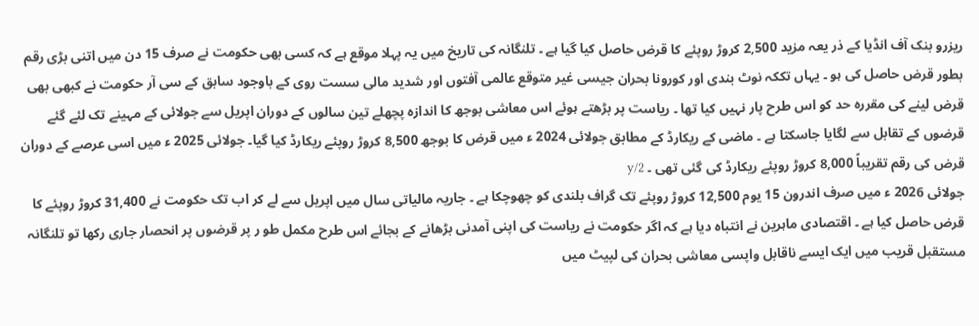ریزرو بنک آف انڈیا کے ذر یعہ مزید 2,500 کروڑ روپئے کا قرض حاصل کیا گیا ہے ۔ تلنگانہ کی تاریخ میں یہ پہلا موقع ہے کہ کسی بھی حکومت نے صرف 15 دن میں اتنی بڑی رقم بطور قرض حاصل کی ہو ۔ یہاں تککہ نوٹ بندی اور کورونا بحران جیسی غیر متوقع عالمی آفتوں اور شدید مالی سست روی کے باوجود سابق کے سی آر حکومت نے کبھی بھی قرض لینے کی مقررہ حد کو اس طرح پار نہیں کیا تھا ۔ ریاست پر بڑھتے ہوئے اس معاشی بوجھ کا اندازہ پچھلے تین سالوں کے دوران اپریل سے جولائی کے مہینے تک لئے گئے قرضوں کے تقابل سے لگایا جاسکتا ہے ۔ ماضی کے ریکارڈ کے مطابق جولائی 2024 ء میں قرض کا بوجھ 8,500 کروڑ روپئے ریکارڈ کیا گیا۔ جولائی 2025 ء میں اسی عرصے کے دوران قرض کی رقم تقریباً 8,000 کروڑ روپئے ریکارڈ کی گئی تھی ۔ 2/y
جولائی 2026 ء میں صرف اندرون 15 یوم 12,500 کروڑ روپئے تک گراف بلندی کو چھوچکا ہے ۔ جاریہ مالیاتی سال میں اپریل سے لے کر اب تک حکومت نے 31,400 کروڑ روپئے کا قرض حاصل کیا ہے ۔ اقتصادی ماہرین نے انتباہ دیا ہے کہ اگر حکومت نے ریاست کی اپنی آمدنی بڑھانے کے بجائے اس طرح مکمل طو ر پر قرضوں پر انحصار جاری رکھا تو تلنگانہ مستقبل قریب میں ایک ایسے ناقابل واپسی معاشی بحران کی لپیٹ میں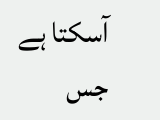آسکتا ہے جس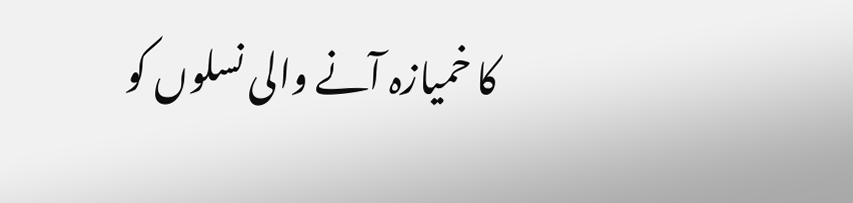کا خمیازہ آنے والی نسلوں کو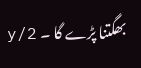بھگتنا پڑے گا ۔ 2/y